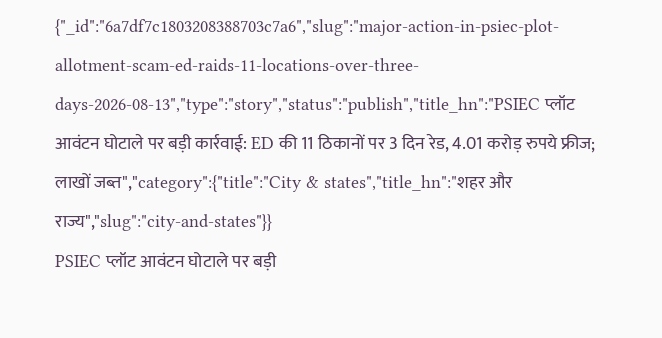{"_id":"6a7df7c1803208388703c7a6","slug":"major-action-in-psiec-plot-allotment-scam-ed-raids-11-locations-over-three-days-2026-08-13","type":"story","status":"publish","title_hn":"PSIEC प्लॉट आवंटन घोटाले पर बड़ी कार्रवाई: ED की 11 ठिकानों पर 3 दिन रेड, 4.01 करोड़ रुपये फ्रीज; लाखों जब्त","category":{"title":"City & states","title_hn":"शहर और राज्य","slug":"city-and-states"}}
PSIEC प्लॉट आवंटन घोटाले पर बड़ी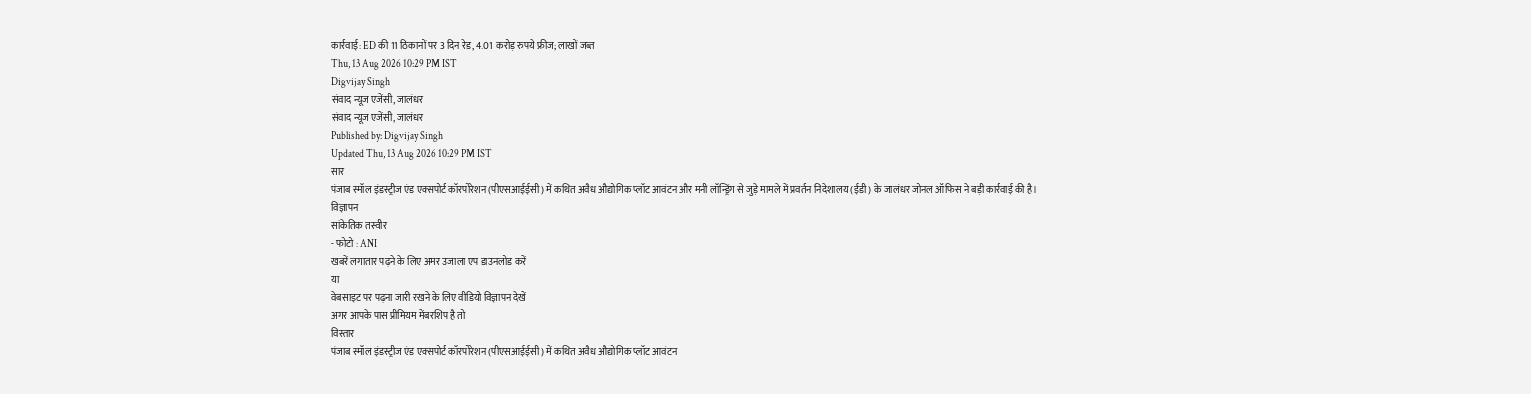कार्रवाई: ED की 11 ठिकानों पर 3 दिन रेड, 4.01 करोड़ रुपये फ्रीज; लाखों जब्त
Thu, 13 Aug 2026 10:29 PM IST
Digvijay Singh
संवाद न्यूज एजेंसी, जालंधर
संवाद न्यूज एजेंसी, जालंधर
Published by: Digvijay Singh
Updated Thu, 13 Aug 2026 10:29 PM IST
सार
पंजाब स्मॉल इंडस्ट्रीज एंड एक्सपोर्ट कॉरपोरेशन (पीएसआईईसी) में कथित अवैध औद्योगिक प्लॉट आवंटन और मनी लॉन्ड्रिंग से जुड़े मामले में प्रवर्तन निदेशालय (ईडी) के जालंधर जोनल ऑफिस ने बड़ी कार्रवाई की है।
विज्ञापन
सांकेतिक तस्वीर
- फोटो : ANI
खबरें लगातार पढ़ने के लिए अमर उजाला एप डाउनलोड करें
या
वेबसाइट पर पढ़ना जारी रखने के लिए वीडियो विज्ञापन देखें
अगर आपके पास प्रीमियम मेंबरशिप है तो
विस्तार
पंजाब स्मॉल इंडस्ट्रीज एंड एक्सपोर्ट कॉरपोरेशन (पीएसआईईसी) में कथित अवैध औद्योगिक प्लॉट आवंटन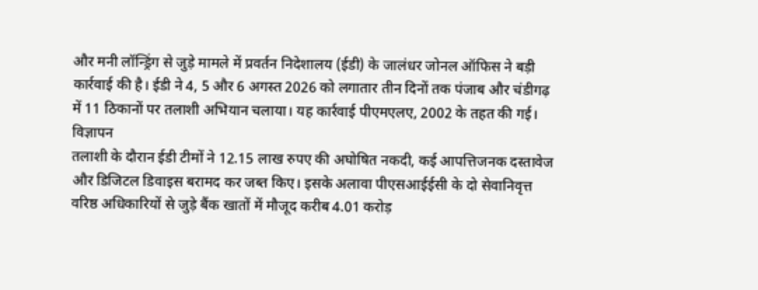और मनी लॉन्ड्रिंग से जुड़े मामले में प्रवर्तन निदेशालय (ईडी) के जालंधर जोनल ऑफिस ने बड़ी कार्रवाई की है। ईडी ने 4, 5 और 6 अगस्त 2026 को लगातार तीन दिनों तक पंजाब और चंडीगढ़ में 11 ठिकानों पर तलाशी अभियान चलाया। यह कार्रवाई पीएमएलए, 2002 के तहत की गई।
विज्ञापन
तलाशी के दौरान ईडी टीमों ने 12.15 लाख रुपए की अघोषित नकदी, कई आपत्तिजनक दस्तावेज और डिजिटल डिवाइस बरामद कर जब्त किए। इसके अलावा पीएसआईईसी के दो सेवानिवृत्त वरिष्ठ अधिकारियों से जुड़े बैंक खातों में मौजूद करीब 4.01 करोड़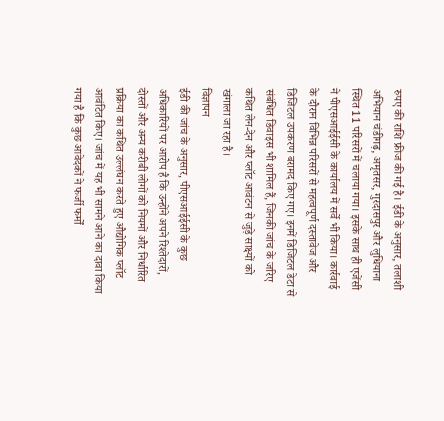रुपए की राशि फ्रीज की गई है। ईडी के अनुसार, तलाशी अभियान चंडीगढ़, अमृतसर, गुरदासपुर और लुधियाना स्थित 11 परिसरों में चलाया गया। इसके साथ ही एजेंसी ने पीएसआईईसी के कार्यालय में सर्वे भी किया। कार्रवाई के दौरान विभिन्न परिसरों से महत्वपूर्ण दस्तावेज और डिजिटल उपकरण बरामद किए गए। इनमें डिजिटल डेटा से संबंधित डिवाइस भी शामिल हैं, जिनकी जांच के जरिए कथित लेन-देन और प्लॉट आवंटन से जुड़े साक्ष्यों को खंगाला जा रहा है।
विज्ञापन
ईडी की जांच के अनुसार, पीएसआईईसी के कुछ अधिकारियों पर आरोप है कि उन्होंने अपने रिश्तेदारों, दोस्तों और अन्य करीबी लोगों को नियमों और निर्धारित प्रक्रिया का कथित उल्लंघन करते हुए औद्योगिक प्लॉट आवंटित किए। जांच में यह भी सामने आने का दावा किया गया है कि कुछ आवेदकों ने फर्जी फर्मों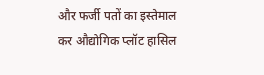और फर्जी पतों का इस्तेमाल कर औद्योगिक प्लॉट हासिल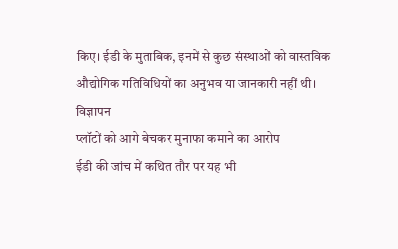किए। ईडी के मुताबिक, इनमें से कुछ संस्थाओं को वास्तविक औद्योगिक गतिविधियों का अनुभव या जानकारी नहीं थी।
विज्ञापन
प्लॉटों को आगे बेचकर मुनाफा कमाने का आरोप
ईडी की जांच में कथित तौर पर यह भी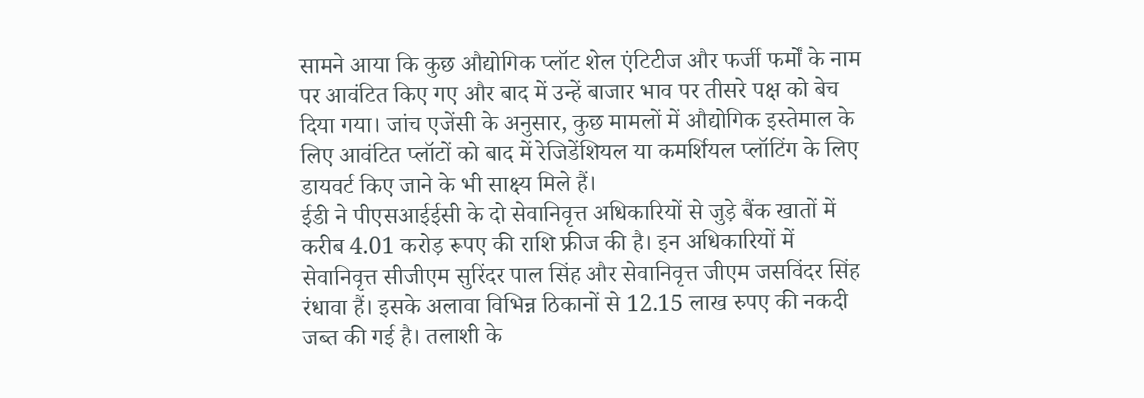सामने आया कि कुछ औद्योगिक प्लॉट शेल एंटिटीज और फर्जी फर्मों के नाम पर आवंटित किए गए और बाद में उन्हें बाजार भाव पर तीसरे पक्ष को बेच दिया गया। जांच एजेंसी के अनुसार, कुछ मामलों में औद्योगिक इस्तेमाल के लिए आवंटित प्लॉटों को बाद में रेजिडेंशियल या कमर्शियल प्लॉटिंग के लिए डायवर्ट किए जाने के भी साक्ष्य मिले हैं।
ईडी ने पीएसआईईसी के दो सेवानिवृत्त अधिकारियों से जुड़े बैंक खातों में करीब 4.01 करोड़ रूपए की राशि फ्रीज की है। इन अधिकारियों में सेवानिवृत्त सीजीएम सुरिंदर पाल सिंह और सेवानिवृत्त जीएम जसविंदर सिंह रंधावा हैं। इसके अलावा विभिन्न ठिकानों से 12.15 लाख रुपए की नकदी जब्त की गई है। तलाशी के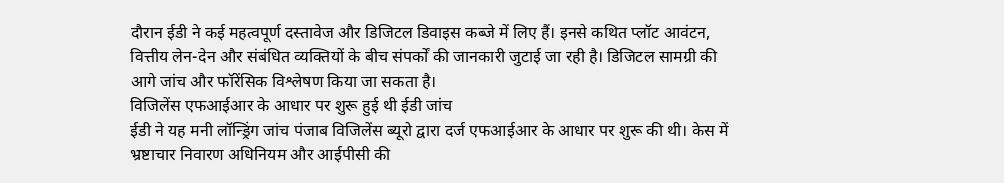दौरान ईडी ने कई महत्वपूर्ण दस्तावेज और डिजिटल डिवाइस कब्जे में लिए हैं। इनसे कथित प्लॉट आवंटन, वित्तीय लेन-देन और संबंधित व्यक्तियों के बीच संपर्कों की जानकारी जुटाई जा रही है। डिजिटल सामग्री की आगे जांच और फॉरेंसिक विश्लेषण किया जा सकता है।
विजिलेंस एफआईआर के आधार पर शुरू हुई थी ईडी जांच
ईडी ने यह मनी लॉन्ड्रिंग जांच पंजाब विजिलेंस ब्यूरो द्वारा दर्ज एफआईआर के आधार पर शुरू की थी। केस में भ्रष्टाचार निवारण अधिनियम और आईपीसी की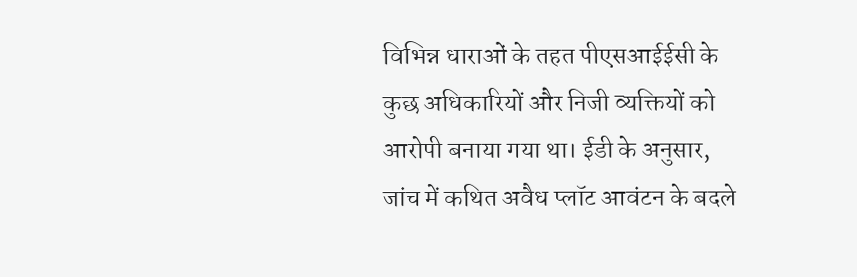विभिन्न धाराओं के तहत पीएसआईईसी के कुछ अधिकारियों और निजी व्यक्तियों को आरोपी बनाया गया था। ईडी के अनुसार, जांच में कथित अवैध प्लॉट आवंटन के बदले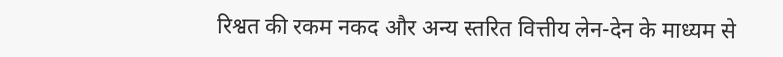रिश्वत की रकम नकद और अन्य स्तरित वित्तीय लेन-देन के माध्यम से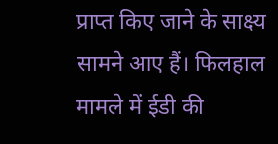प्राप्त किए जाने के साक्ष्य सामने आए हैं। फिलहाल मामले में ईडी की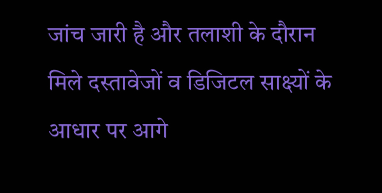जांच जारी है और तलाशी के दौरान मिले दस्तावेजों व डिजिटल साक्ष्यों के आधार पर आगे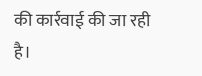की कार्रवाई की जा रही है।